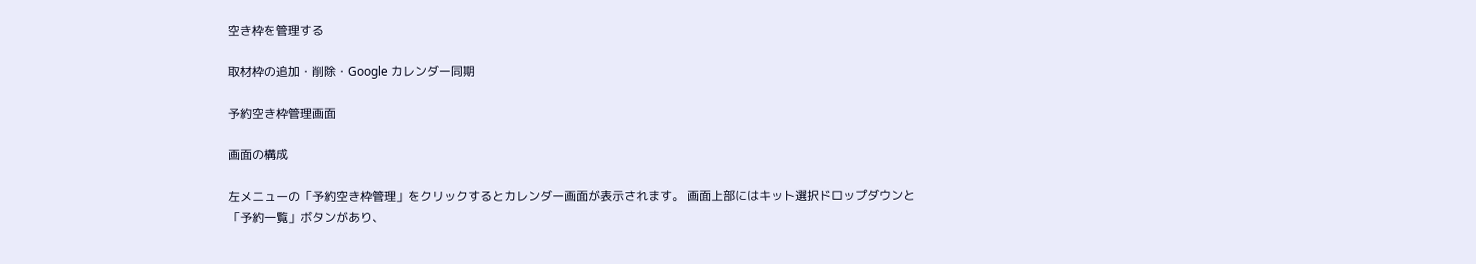空き枠を管理する

取材枠の追加・削除・Google カレンダー同期

予約空き枠管理画面

画面の構成

左メニューの「予約空き枠管理」をクリックするとカレンダー画面が表示されます。 画面上部にはキット選択ドロップダウンと「予約一覧」ボタンがあり、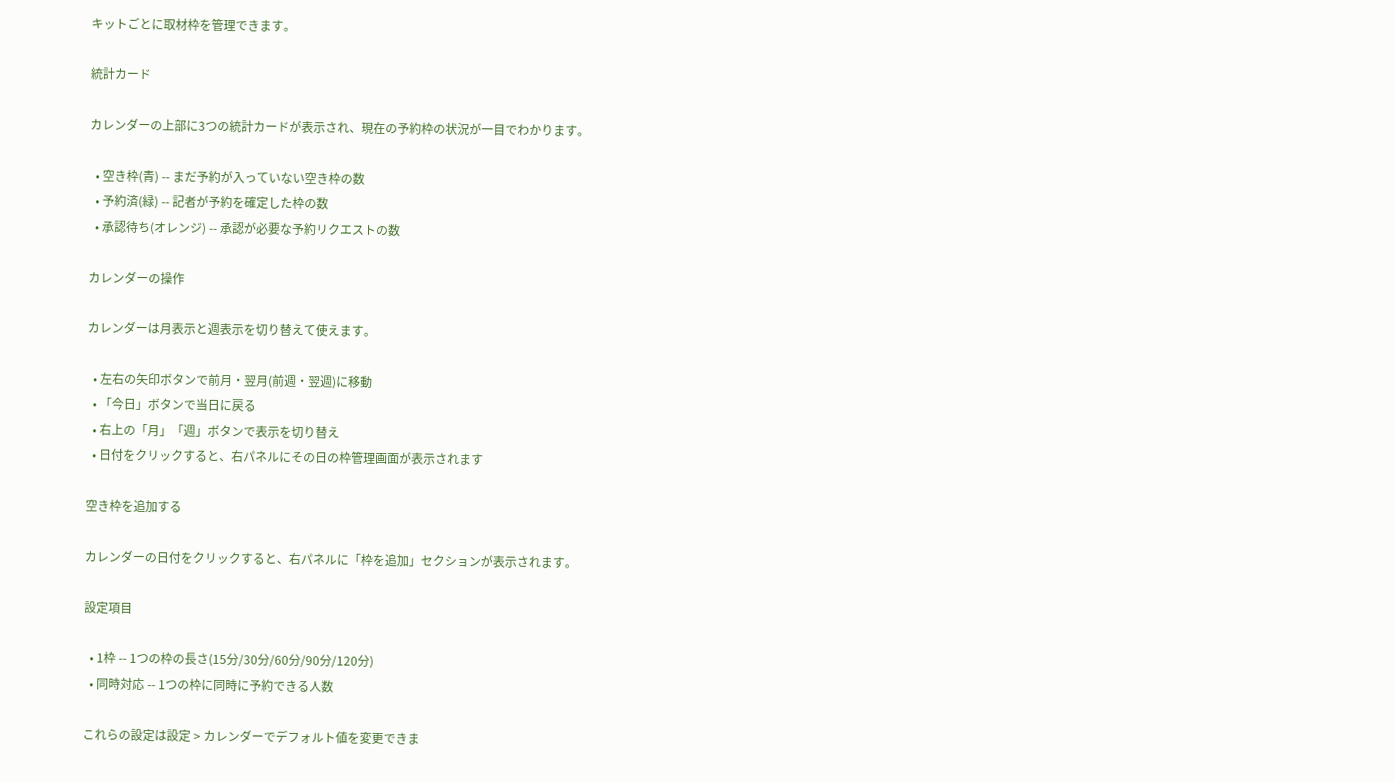キットごとに取材枠を管理できます。

統計カード

カレンダーの上部に3つの統計カードが表示され、現在の予約枠の状況が一目でわかります。

  • 空き枠(青) -- まだ予約が入っていない空き枠の数
  • 予約済(緑) -- 記者が予約を確定した枠の数
  • 承認待ち(オレンジ) -- 承認が必要な予約リクエストの数

カレンダーの操作

カレンダーは月表示と週表示を切り替えて使えます。

  • 左右の矢印ボタンで前月・翌月(前週・翌週)に移動
  • 「今日」ボタンで当日に戻る
  • 右上の「月」「週」ボタンで表示を切り替え
  • 日付をクリックすると、右パネルにその日の枠管理画面が表示されます

空き枠を追加する

カレンダーの日付をクリックすると、右パネルに「枠を追加」セクションが表示されます。

設定項目

  • 1枠 -- 1つの枠の長さ(15分/30分/60分/90分/120分)
  • 同時対応 -- 1つの枠に同時に予約できる人数

これらの設定は設定 > カレンダーでデフォルト値を変更できま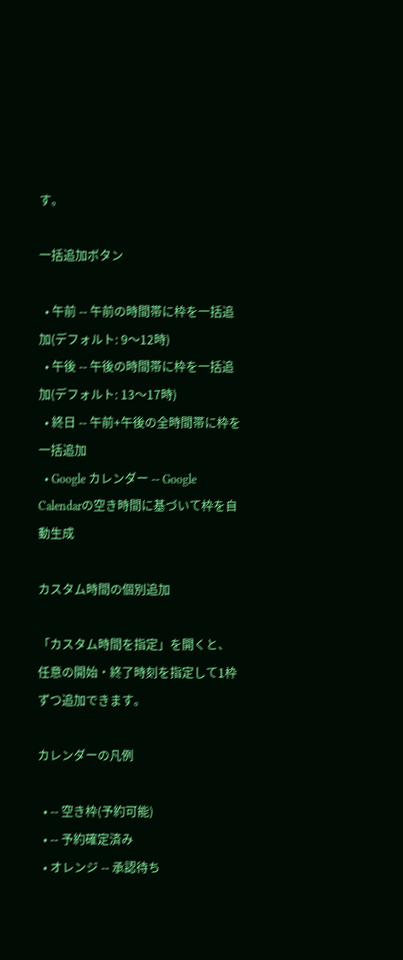す。

一括追加ボタン

  • 午前 -- 午前の時間帯に枠を一括追加(デフォルト: 9〜12時)
  • 午後 -- 午後の時間帯に枠を一括追加(デフォルト: 13〜17時)
  • 終日 -- 午前+午後の全時間帯に枠を一括追加
  • Google カレンダー -- Google Calendarの空き時間に基づいて枠を自動生成

カスタム時間の個別追加

「カスタム時間を指定」を開くと、任意の開始・終了時刻を指定して1枠ずつ追加できます。

カレンダーの凡例

  • -- 空き枠(予約可能)
  • -- 予約確定済み
  • オレンジ -- 承認待ち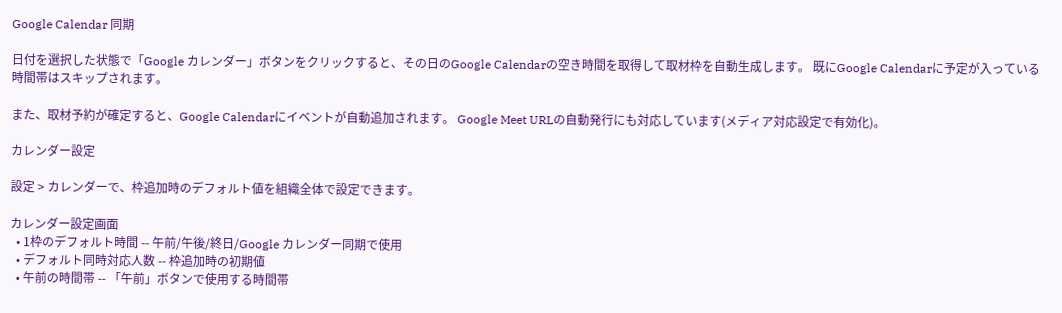Google Calendar 同期

日付を選択した状態で「Google カレンダー」ボタンをクリックすると、その日のGoogle Calendarの空き時間を取得して取材枠を自動生成します。 既にGoogle Calendarに予定が入っている時間帯はスキップされます。

また、取材予約が確定すると、Google Calendarにイベントが自動追加されます。 Google Meet URLの自動発行にも対応しています(メディア対応設定で有効化)。

カレンダー設定

設定 > カレンダーで、枠追加時のデフォルト値を組織全体で設定できます。

カレンダー設定画面
  • 1枠のデフォルト時間 -- 午前/午後/終日/Google カレンダー同期で使用
  • デフォルト同時対応人数 -- 枠追加時の初期値
  • 午前の時間帯 -- 「午前」ボタンで使用する時間帯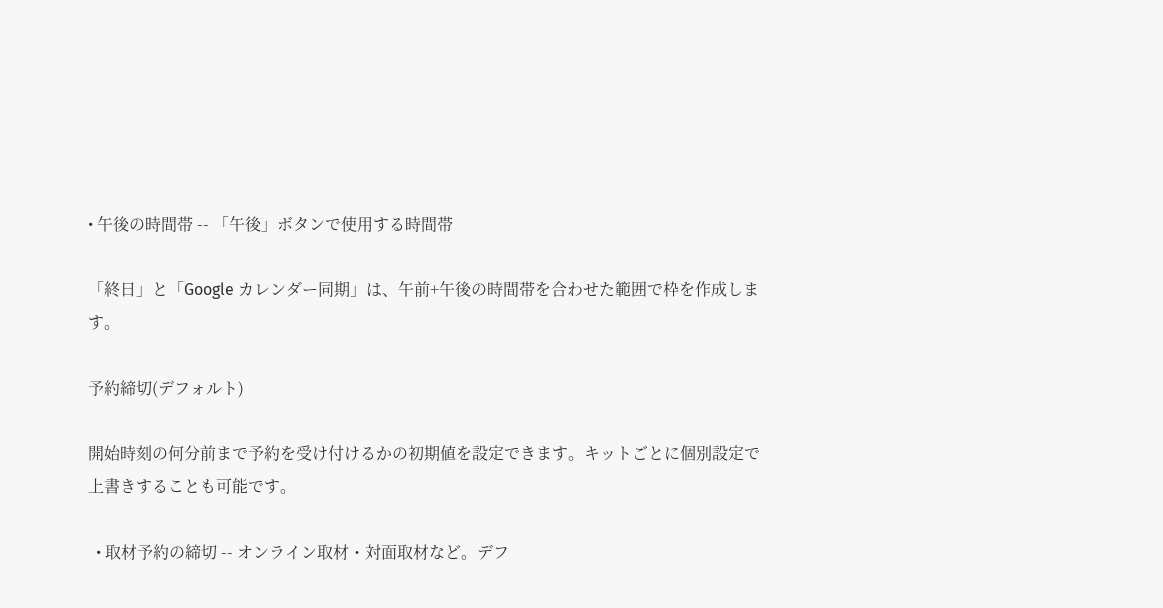• 午後の時間帯 -- 「午後」ボタンで使用する時間帯

「終日」と「Google カレンダー同期」は、午前+午後の時間帯を合わせた範囲で枠を作成します。

予約締切(デフォルト)

開始時刻の何分前まで予約を受け付けるかの初期値を設定できます。キットごとに個別設定で上書きすることも可能です。

  • 取材予約の締切 -- オンライン取材・対面取材など。デフ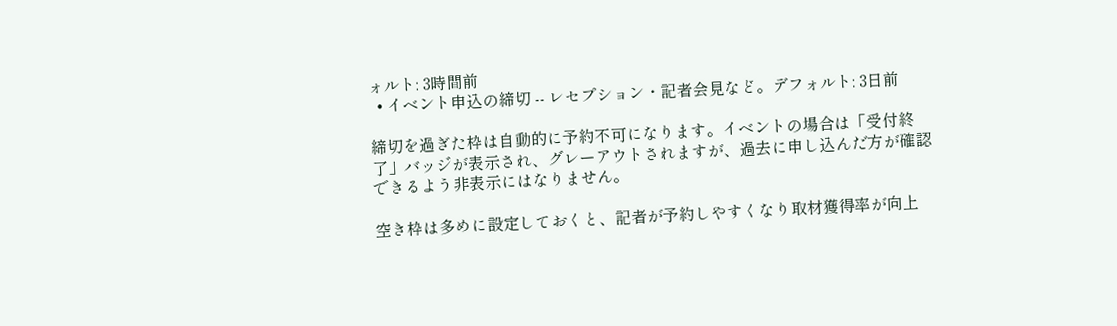ォルト: 3時間前
  • イベント申込の締切 -- レセプション・記者会見など。デフォルト: 3日前

締切を過ぎた枠は自動的に予約不可になります。イベントの場合は「受付終了」バッジが表示され、グレーアウトされますが、過去に申し込んだ方が確認できるよう非表示にはなりません。

空き枠は多めに設定しておくと、記者が予約しやすくなり取材獲得率が向上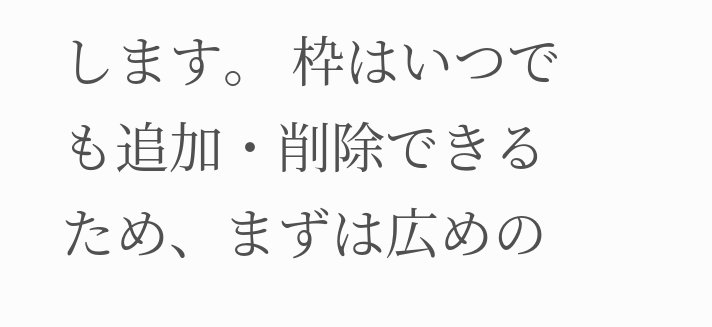します。 枠はいつでも追加・削除できるため、まずは広めの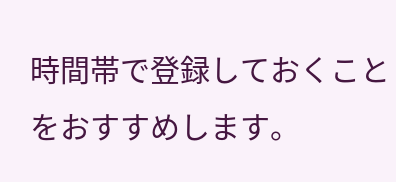時間帯で登録しておくことをおすすめします。